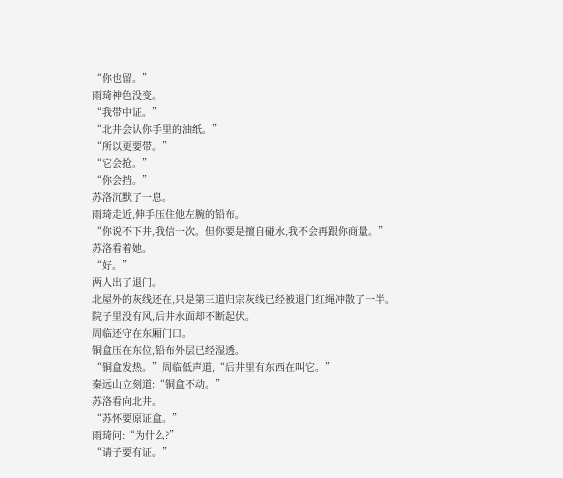“你也留。”
雨琦神色没变。
“我带中证。”
“北井会认你手里的油纸。”
“所以更要带。”
“它会抢。”
“你会挡。”
苏洛沉默了一息。
雨琦走近,伸手压住他左腕的铅布。
“你说不下井,我信一次。但你要是擅自碰水,我不会再跟你商量。”
苏洛看着她。
“好。”
两人出了退门。
北屋外的灰线还在,只是第三道归宗灰线已经被退门红绳冲散了一半。
院子里没有风,后井水面却不断起伏。
周临还守在东厢门口。
铜盒压在东位,铅布外层已经湿透。
“铜盒发热。”周临低声道,“后井里有东西在叫它。”
秦远山立刻道:“铜盒不动。”
苏洛看向北井。
“苏怀要原证盒。”
雨琦问:“为什么?”
“请子要有证。”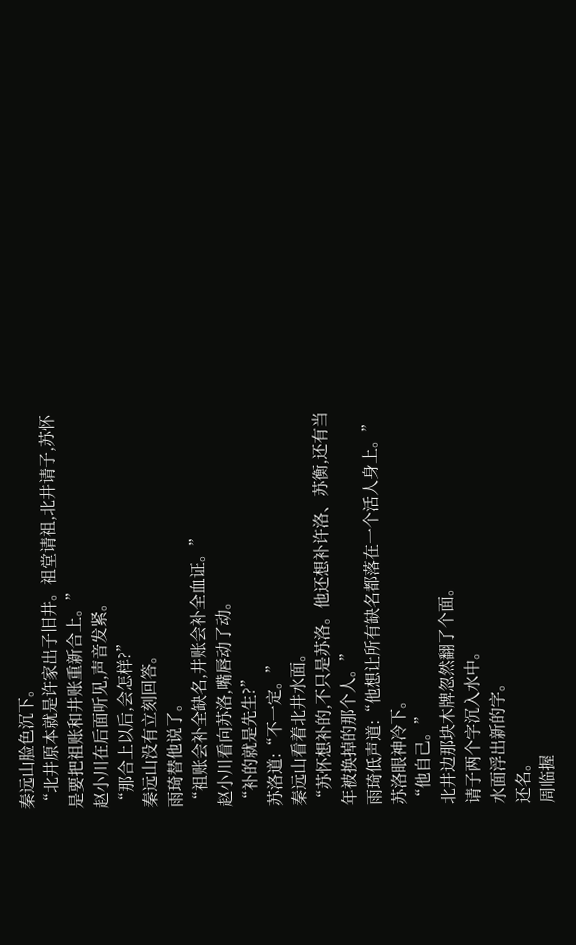秦远山脸色沉下。
“北井原本就是许家出子旧井。祖堂请祖,北井请子,苏怀是要把祖账和井账重新合上。”
赵小川在后面听见,声音发紧。
“那合上以后,会怎样?”
秦远山没有立刻回答。
雨琦替他说了。
“祖账会补全缺名,井账会补全血证。”
赵小川看向苏洛,嘴唇动了动。
“补的就是先生?”
苏洛道:“不一定。”
秦远山看着北井水面。
“苏怀想补的,不只是苏洛。他还想补许洛、苏衡,还有当年被换掉的那个人。”
雨琦低声道:“他想让所有缺名都落在一个活人身上。”
苏洛眼神冷下。
“他自己。”
北井边那块木牌忽然翻了个面。
请子两个字沉入水中。
水面浮出新的字。
还名。
周临握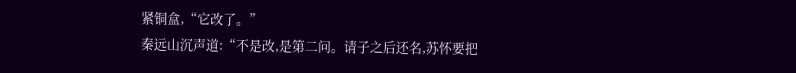紧铜盒,“它改了。”
秦远山沉声道:“不是改,是第二问。请子之后还名,苏怀要把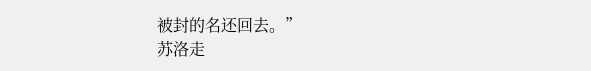被封的名还回去。”
苏洛走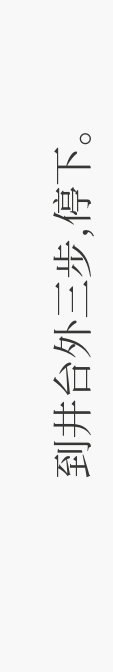到井台外三步,停下。